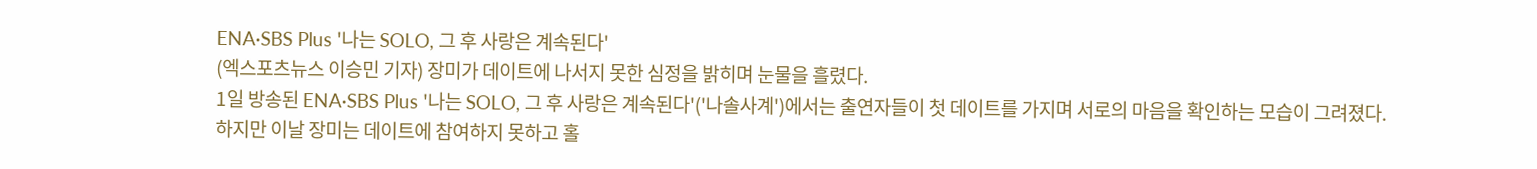ENA·SBS Plus '나는 SOLO, 그 후 사랑은 계속된다'
(엑스포츠뉴스 이승민 기자) 장미가 데이트에 나서지 못한 심정을 밝히며 눈물을 흘렸다.
1일 방송된 ENA·SBS Plus '나는 SOLO, 그 후 사랑은 계속된다'('나솔사계')에서는 출연자들이 첫 데이트를 가지며 서로의 마음을 확인하는 모습이 그려졌다.
하지만 이날 장미는 데이트에 참여하지 못하고 홀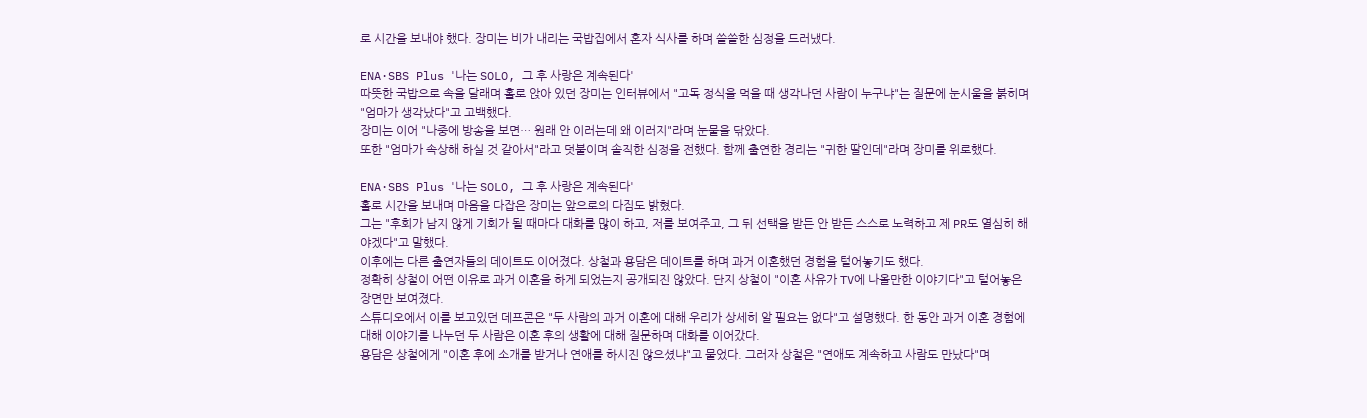로 시간을 보내야 했다. 장미는 비가 내리는 국밥집에서 혼자 식사를 하며 쓸쓸한 심정을 드러냈다.

ENA·SBS Plus '나는 SOLO, 그 후 사랑은 계속된다'
따뜻한 국밥으로 속을 달래며 홀로 앉아 있던 장미는 인터뷰에서 "고독 정식을 먹을 때 생각나던 사람이 누구냐"는 질문에 눈시울을 붉히며 "엄마가 생각났다"고 고백했다.
장미는 이어 "나중에 방송을 보면… 원래 안 이러는데 왜 이러지"라며 눈물을 닦았다.
또한 "엄마가 속상해 하실 것 같아서"라고 덧붙이며 솔직한 심정을 전했다. 함께 출연한 경리는 "귀한 딸인데"라며 장미를 위로했다.

ENA·SBS Plus '나는 SOLO, 그 후 사랑은 계속된다'
홀로 시간을 보내며 마음을 다잡은 장미는 앞으로의 다짐도 밝혔다.
그는 "후회가 남지 않게 기회가 될 때마다 대화를 많이 하고, 저를 보여주고, 그 뒤 선택을 받든 안 받든 스스로 노력하고 제 PR도 열심히 해야겠다"고 말했다.
이후에는 다른 출연자들의 데이트도 이어졌다. 상철과 용담은 데이트를 하며 과거 이혼했던 경험을 털어놓기도 했다.
정확히 상철이 어떤 이유로 과거 이혼을 하게 되었는지 공개되진 않았다. 단지 상철이 "이혼 사유가 TV에 나올만한 이야기다"고 털어놓은 장면만 보여졌다.
스튜디오에서 이를 보고있던 데프콘은 "두 사람의 과거 이혼에 대해 우리가 상세히 알 필요는 없다"고 설명했다. 한 동안 과거 이혼 경험에 대해 이야기를 나누던 두 사람은 이혼 후의 생활에 대해 질문하며 대화를 이어갔다.
용담은 상철에게 "이혼 후에 소개를 받거나 연애를 하시진 않으셨냐"고 물었다. 그러자 상철은 "연애도 계속하고 사람도 만났다"며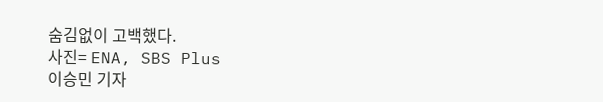숨김없이 고백했다.
사진= ENA, SBS Plus
이승민 기자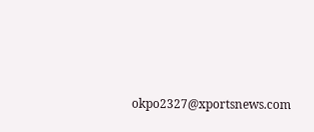okpo2327@xportsnews.com